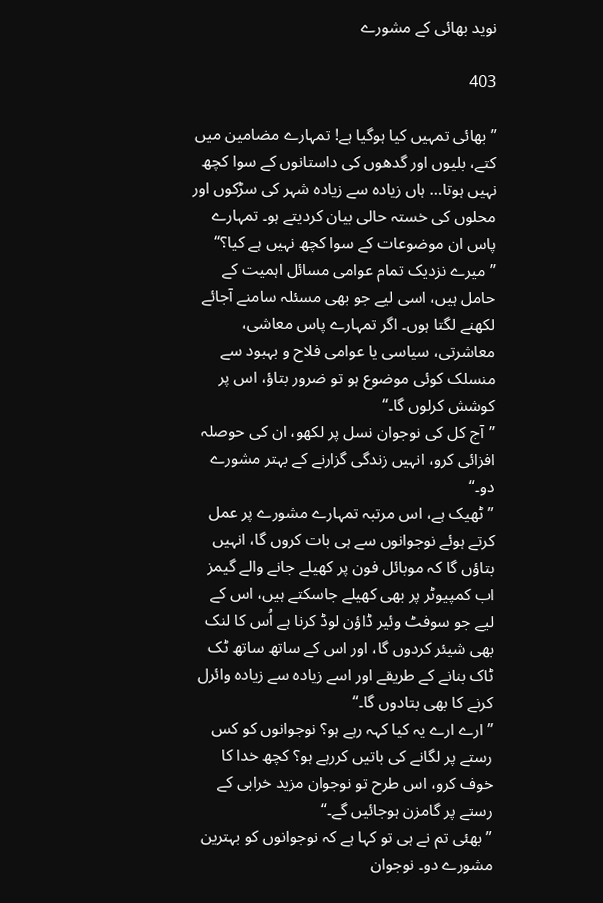نوید بھائی کے مشورے

403

”بھائی تمہیں کیا ہوگیا ہے! تمہارے مضامین میں کتے، بلیوں اور گدھوں کی داستانوں کے سوا کچھ نہیں ہوتا… ہاں زیادہ سے زیادہ شہر کی سڑکوں اور محلوں کی خستہ حالی بیان کردیتے ہو۔ تمہارے پاس ان موضوعات کے سوا کچھ نہیں ہے کیا؟“
”میرے نزدیک تمام عوامی مسائل اہمیت کے حامل ہیں، اسی لیے جو بھی مسئلہ سامنے آجائے لکھنے لگتا ہوں۔ اگر تمہارے پاس معاشی، معاشرتی، سیاسی یا عوامی فلاح و بہبود سے منسلک کوئی موضوع ہو تو ضرور بتاؤ، اس پر کوشش کرلوں گا۔“
”آج کل کی نوجوان نسل پر لکھو، ان کی حوصلہ افزائی کرو، انہیں زندگی گزارنے کے بہتر مشورے دو۔“
”ٹھیک ہے، اس مرتبہ تمہارے مشورے پر عمل کرتے ہوئے نوجوانوں سے ہی بات کروں گا، انہیں بتاؤں گا کہ موبائل فون پر کھیلے جانے والے گیمز اب کمپیوٹر پر بھی کھیلے جاسکتے ہیں، اس کے لیے جو سوفٹ وئیر ڈاؤن لوڈ کرنا ہے اُس کا لنک بھی شیئر کردوں گا، اور اس کے ساتھ ساتھ ٹک ٹاک بنانے کے طریقے اور اسے زیادہ سے زیادہ وائرل کرنے کا بھی بتادوں گا۔“
”ارے ارے یہ کیا کہہ رہے ہو؟ نوجوانوں کو کس رستے پر لگانے کی باتیں کررہے ہو؟ کچھ خدا کا خوف کرو، اس طرح تو نوجوان مزید خرابی کے رستے پر گامزن ہوجائیں گے۔“
”بھئی تم نے ہی تو کہا ہے کہ نوجوانوں کو بہترین مشورے دو۔ نوجوان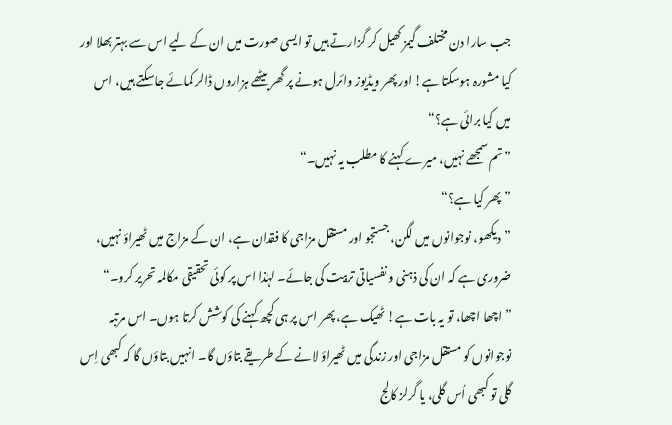جب سارا دن مختلف گیمز کھیل کر گزارتے ہیں تو ایسی صورت میں ان کے لیے اس سے بہتر بھلا اور کیا مشورہ ہوسکتا ہے! اور پھر ویڈیوز وائرل ہونے پر گھر بیٹھے ہزاروں ڈالر کمائے جاسکتے ہیں، اس میں کیا برائی ہے؟“
”تم سمجھے نہیں، میرے کہنے کا مطلب یہ نہیں۔“
”پھر کیا ہے؟“
”دیکھو، نوجوانوں میں لگن، جستجو اور مستقل مزاجی کا فقدان ہے، ان کے مزاج میں ٹھیراؤ نہیں، ضروری ہے کہ ان کی ذہنی و نفسیاتی تربیت کی جائے۔ لہٰذا اس پر کوئی تحقیقی مکالمہ تحریر کرو۔“
”اچھا اچھا، تو یہ بات ہے! ٹھیک ہے، پھر اس پر ہی کچھ کہنے کی کوشش کرتا ہوں۔ اس مرتبہ نوجوانوں کو مستقل مزاجی اور زندگی میں ٹھیراؤ لانے کے طریقے بتاؤں گا۔ انہیں بتاؤں گا کہ کبھی اِس گلی تو کبھی اُس گلی، یا گرلز کالج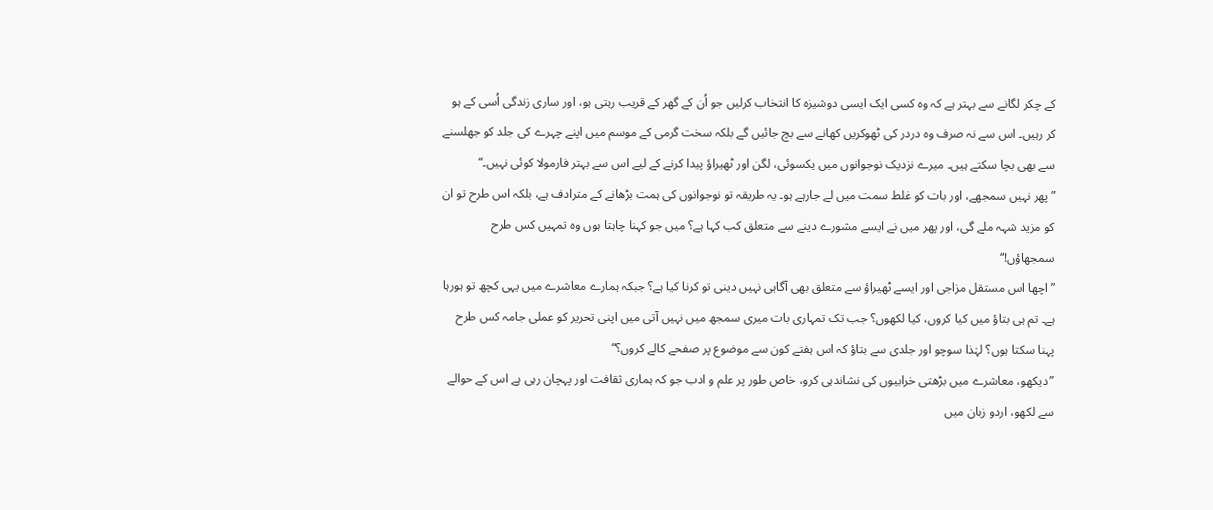کے چکر لگانے سے بہتر ہے کہ وہ کسی ایک ایسی دوشیزہ کا انتخاب کرلیں جو اُن کے گھر کے قریب رہتی ہو، اور ساری زندگی اُسی کے ہو کر رہیں۔ اس سے نہ صرف وہ دردر کی ٹھوکریں کھانے سے بچ جائیں گے بلکہ سخت گرمی کے موسم میں اپنے چہرے کی جلد کو جھلسنے سے بھی بچا سکتے ہیں۔ میرے نزدیک نوجوانوں میں یکسوئی، لگن اور ٹھیراؤ پیدا کرنے کے لیے اس سے بہتر فارمولا کوئی نہیں۔“
”پھر نہیں سمجھے، اور بات کو غلط سمت میں لے جارہے ہو۔ یہ طریقہ تو نوجوانوں کی ہمت بڑھانے کے مترادف ہے، بلکہ اس طرح تو ان کو مزید شہہ ملے گی، اور پھر میں نے ایسے مشورے دینے سے متعلق کب کہا ہے؟ میں جو کہنا چاہتا ہوں وہ تمہیں کس طرح سمجھاؤں!“
”اچھا اس مستقل مزاجی اور ایسے ٹھیراؤ سے متعلق بھی آگاہی نہیں دینی تو کرنا کیا ہے؟ جبکہ ہمارے معاشرے میں یہی کچھ تو ہورہا ہے۔ تم ہی بتاؤ میں کیا کروں، کیا لکھوں؟ جب تک تمہاری بات میری سمجھ میں نہیں آتی میں اپنی تحریر کو عملی جامہ کس طرح پہنا سکتا ہوں؟ لہٰذا سوچو اور جلدی سے بتاؤ کہ اس ہفتے کون سے موضوع پر صفحے کالے کروں؟“
”دیکھو، معاشرے میں بڑھتی خرابیوں کی نشاندہی کرو، خاص طور پر علم و ادب جو کہ ہماری ثقافت اور پہچان رہی ہے اس کے حوالے سے لکھو، اردو زبان میں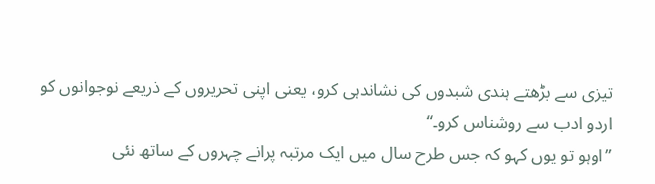تیزی سے بڑھتے ہندی شبدوں کی نشاندہی کرو، یعنی اپنی تحریروں کے ذریعے نوجوانوں کو اردو ادب سے روشناس کرو۔“
”اوہو تو یوں کہو کہ جس طرح سال میں ایک مرتبہ پرانے چہروں کے ساتھ نئی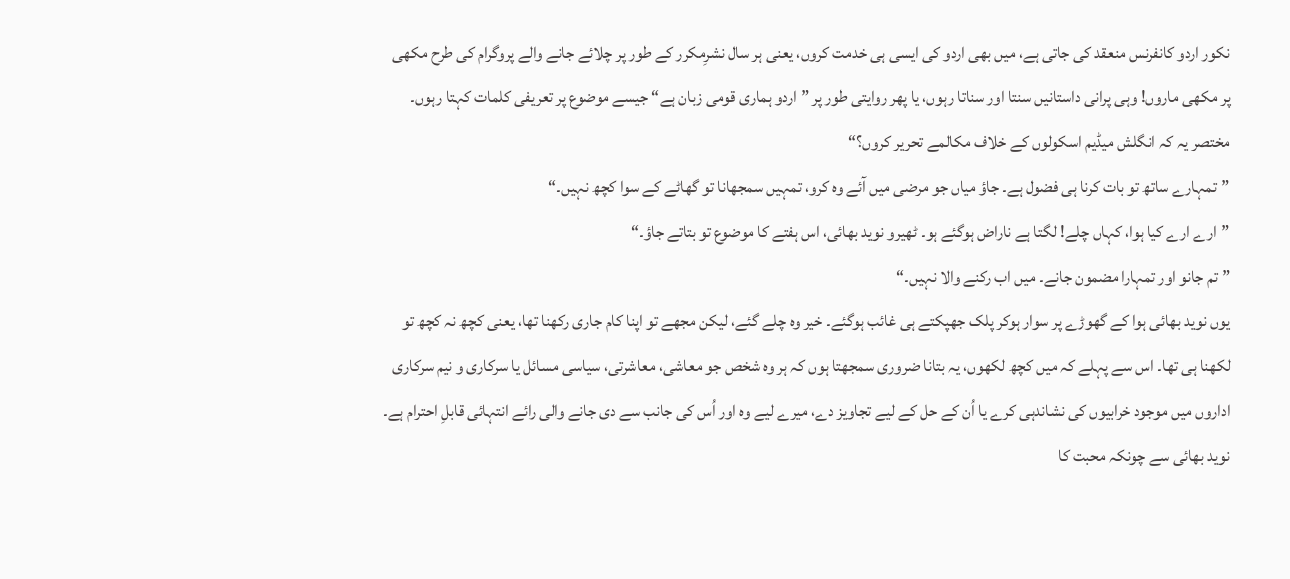نکور اردو کانفرنس منعقد کی جاتی ہے، میں بھی اردو کی ایسی ہی خدمت کروں، یعنی ہر سال نشرِمکرر کے طور پر چلائے جانے والے پروگرام کی طرح مکھی پر مکھی ماروں! وہی پرانی داستانیں سنتا اور سناتا رہوں، یا پھر روایتی طور پر ”اردو ہماری قومی زبان ہے“ جیسے موضوع پر تعریفی کلمات کہتا رہوں۔ مختصر یہ کہ انگلش میڈیم اسکولوں کے خلاف مکالمے تحریر کروں؟“
”تمہارے ساتھ تو بات کرنا ہی فضول ہے۔ جاؤ میاں جو مرضی میں آئے وہ کرو، تمہیں سمجھانا تو گھاٹے کے سوا کچھ نہیں۔“
”ارے ارے کیا ہوا، کہاں چلے! لگتا ہے ناراض ہوگئے ہو۔ ٹھیرو نوید بھائی، اس ہفتے کا موضوع تو بتاتے جاؤ۔“
”تم جانو اور تمہارا مضمون جانے۔ میں اب رکنے والا نہیں۔“
یوں نوید بھائی ہوا کے گھوڑے پر سوار ہوکر پلک جھپکتے ہی غائب ہوگئے۔ خیر وہ چلے گئے، لیکن مجھے تو اپنا کام جاری رکھنا تھا، یعنی کچھ نہ کچھ تو لکھنا ہی تھا۔ اس سے پہلے کہ میں کچھ لکھوں، یہ بتانا ضروری سمجھتا ہوں کہ ہر وہ شخص جو معاشی، معاشرتی، سیاسی مسائل یا سرکاری و نیم سرکاری اداروں میں موجود خرابیوں کی نشاندہی کرے یا اُن کے حل کے لیے تجاویز دے، میرے لیے وہ اور اُس کی جانب سے دی جانے والی رائے انتہائی قابلِ احترام ہے۔ نوید بھائی سے چونکہ محبت کا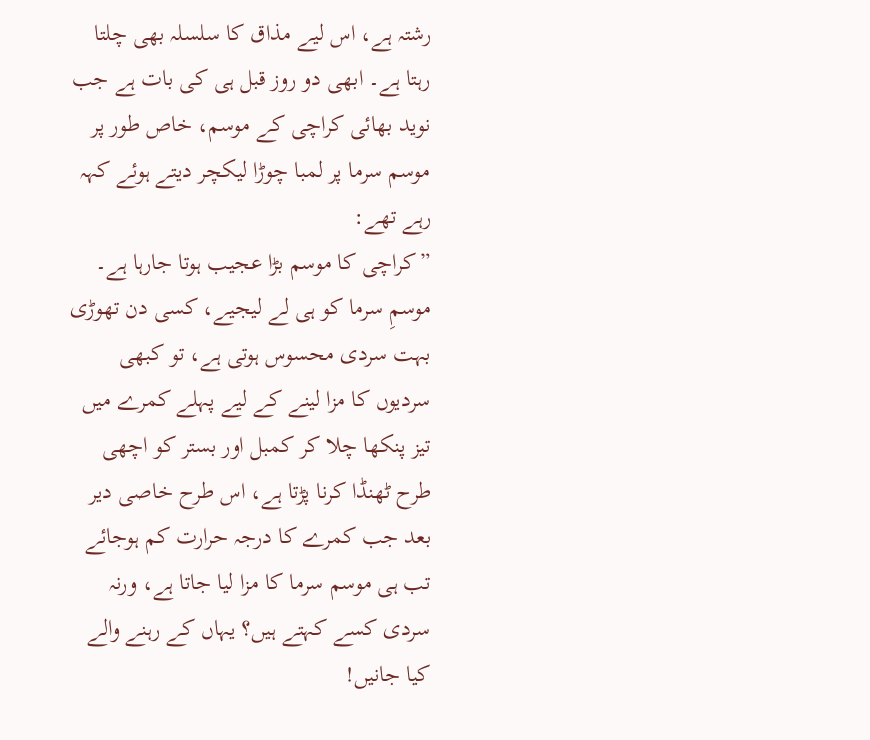رشتہ ہے، اس لیے مذاق کا سلسلہ بھی چلتا رہتا ہے۔ ابھی دو روز قبل ہی کی بات ہے جب نوید بھائی کراچی کے موسم، خاص طور پر موسم سرما پر لمبا چوڑا لیکچر دیتے ہوئے کہہ رہے تھے:
”کراچی کا موسم بڑا عجیب ہوتا جارہا ہے۔ موسمِ سرما کو ہی لے لیجیے، کسی دن تھوڑی بہت سردی محسوس ہوتی ہے، تو کبھی سردیوں کا مزا لینے کے لیے پہلے کمرے میں تیز پنکھا چلا کر کمبل اور بستر کو اچھی طرح ٹھنڈا کرنا پڑتا ہے، اس طرح خاصی دیر بعد جب کمرے کا درجہ حرارت کم ہوجائے تب ہی موسم سرما کا مزا لیا جاتا ہے، ورنہ سردی کسے کہتے ہیں؟ یہاں کے رہنے والے کیا جانیں!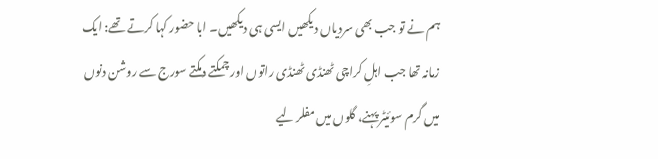ہم نے تو جب بھی سردیاں دیکھیں ایسی ہی دیکھیں۔ ابا حضور کہا کرتے تھے: ایک زمانہ تھا جب اہلِ کراچی ٹھنڈی ٹھنڈی راتوں اور چمکتے دمکتے سورج سے روشن دنوں میں گرم سوئیٹر پہنے، گلوں میں مفلر لیے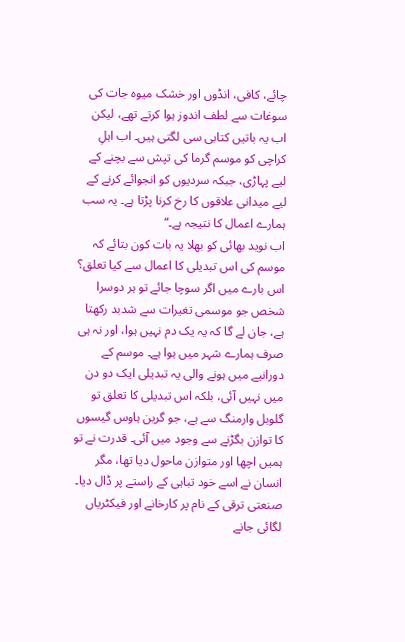چائے، کافی، انڈوں اور خشک میوہ جات کی سوغات سے لطف اندوز ہوا کرتے تھے، لیکن اب یہ باتیں کتابی سی لگتی ہیں۔ اب اہلِ کراچی کو موسم گرما کی تپش سے بچنے کے لیے پہاڑی، جبکہ سردیوں کو انجوائے کرنے کے لیے میدانی علاقوں کا رخ کرنا پڑتا ہے۔ یہ سب ہمارے اعمال کا نتیجہ ہے۔“
اب نوید بھائی کو بھلا یہ بات کون بتائے کہ موسم کی اس تبدیلی کا اعمال سے کیا تعلق؟ اس بارے میں اگر سوچا جائے تو ہر دوسرا شخص جو موسمی تغیرات سے شدبد رکھتا ہے، جان لے گا کہ یہ یک دم نہیں ہوا، اور نہ ہی صرف ہمارے شہر میں ہوا ہے۔ موسم کے دورانیے میں ہونے والی یہ تبدیلی ایک دو دن میں نہیں آئی، بلکہ اس تبدیلی کا تعلق تو گلوبل وارمنگ سے ہے، جو گرین ہاوس گیسوں کا توازن بگڑنے سے وجود میں آئی۔ قدرت نے تو ہمیں اچھا اور متوازن ماحول دیا تھا، مگر انسان نے اسے خود تباہی کے راستے پر ڈال دیا۔ صنعتی ترقی کے نام پر کارخانے اور فیکٹریاں لگائی جانے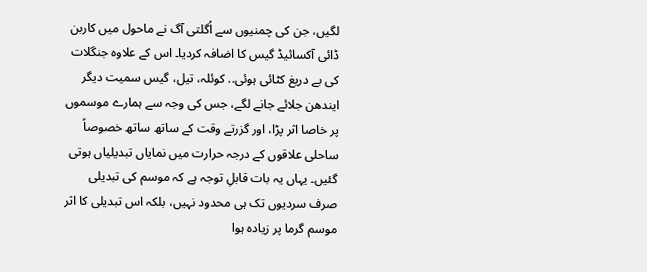لگیں، جن کی چمنیوں سے اُگلتی آگ نے ماحول میں کاربن ڈائی آکسائیڈ گیس کا اضافہ کردیا۔ اس کے علاوہ جنگلات کی بے دریغ کٹائی ہوئی.. کوئلہ، تیل، گیس سمیت دیگر ایندھن جلائے جانے لگے، جس کی وجہ سے ہمارے موسموں پر خاصا اثر پڑا، اور گزرتے وقت کے ساتھ ساتھ خصوصاً ساحلی علاقوں کے درجہ حرارت میں نمایاں تبدیلیاں ہوتی گئیں۔ یہاں یہ بات قابلِ توجہ ہے کہ موسم کی تبدیلی صرف سردیوں تک ہی محدود نہیں، بلکہ اس تبدیلی کا اثر موسم گرما پر زیادہ ہوا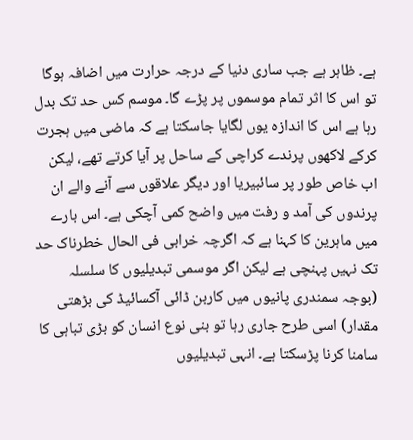ہے۔ ظاہر ہے جب ساری دنیا کے درجہ حرارت میں اضافہ ہوگا تو اس کا اثر تمام موسموں پر پڑے گا۔ موسم کس حد تک بدل رہا ہے اس کا اندازہ یوں لگایا جاسکتا ہے کہ ماضی میں ہجرت کرکے لاکھوں پرندے کراچی کے ساحل پر آیا کرتے تھے، لیکن اب خاص طور پر سائبیریا اور دیگر علاقوں سے آنے والے ان پرندوں کی آمد و رفت میں واضح کمی آچکی ہے۔ اس بارے میں ماہرین کا کہنا ہے کہ اگرچہ خرابی فی الحال خطرناک حد تک نہیں پہنچی ہے لیکن اگر موسمی تبدیلیوں کا سلسلہ (بوجہ سمندری پانیوں میں کاربن ڈائی آکسائیڈ کی بڑھتی مقدار) اسی طرح جاری رہا تو بنی نوع انسان کو بڑی تباہی کا سامنا کرنا پڑسکتا ہے۔ انہی تبدیلیوں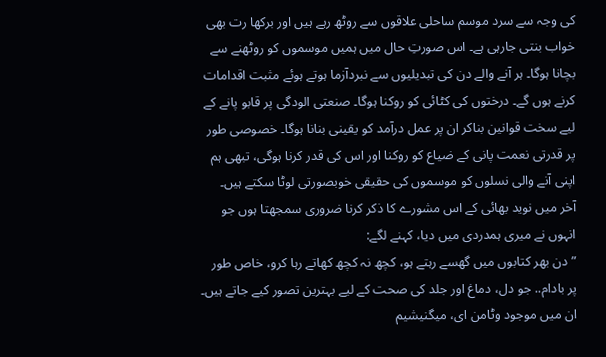کی وجہ سے سرد موسم ساحلی علاقوں سے روٹھ رہے ہیں اور برکھا رت بھی خواب بنتی جارہی ہے۔ اس صورتِ حال میں ہمیں موسموں کو روٹھنے سے بچانا ہوگا۔ ہر آنے والے دن کی تبدیلیوں سے نبردآزما ہوتے ہوئے مثبت اقدامات کرنے ہوں گے۔ درختوں کی کٹائی کو روکنا ہوگا۔ صنعتی الودگی پر قابو پانے کے لیے سخت قوانین بناکر ان پر عمل درآمد کو یقینی بنانا ہوگا۔ خصوصی طور پر قدرتی نعمت پانی کے ضیاع کو روکنا اور اس کی قدر کرنا ہوگی، تبھی ہم اپنی آنے والی نسلوں کو موسموں کی حقیقی خوبصورتی لوٹا سکتے ہیں۔
آخر میں نوید بھائی کے اس مشورے کا ذکر کرنا ضروری سمجھتا ہوں جو انہوں نے میری ہمدردی میں دیا، کہنے لگے:
”دن بھر کتابوں میں گھسے رہتے ہو، کچھ نہ کچھ کھاتے رہا کرو، خاص طور پر بادام.. جو دل، دماغ اور جلد کی صحت کے لیے بہترین تصور کیے جاتے ہیں۔ ان میں موجود وٹامن ای، میگنیشیم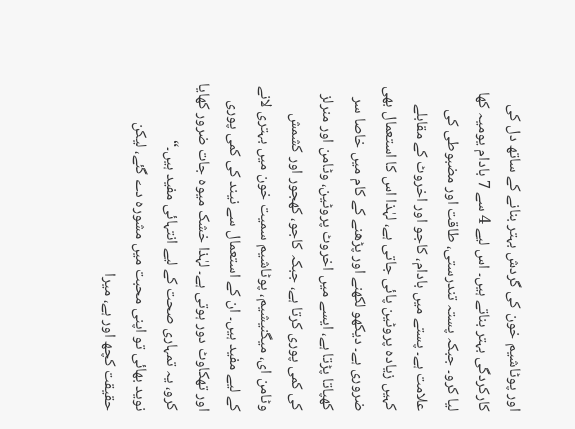اور پوٹاشیم خون کی گردش بہتر بنانے کے ساتھ دل کی کارکردگی بہتر بناتے ہیں۔ اس لیے 4 سے 7 بادام یومیہ کھا لیا کرو۔ جبکہ پستہ تندرستی، طاقت اور مضبوطی کی علامت ہے۔ پستے میں بادام، کاجو اور اخروٹ کے مقابلے کہیں زیادہ پروٹین پائی جاتی ہے، لہٰذا اس کا استعمال بھی ضروری ہے۔ دیکھو لکھنے اور پڑھنے کے کام میں خاصا سر کھپاتا پڑتا ہے، ایسے میں اخروٹ پروٹین، وٹامن اور منرلز کی کمی پوری کرتا ہے، جبکہ کاجو، کھجور اور کشمش وٹامن ای، میگنیشیم، پوٹاشیم سمیت خون میں بہتری لانے کے لیے مفید ہیں۔ ان کے استعمال سے نیند کی کمی پوری اور تھکاوٹ دور ہوتی ہے۔ لہٰذا خشک میوہ جات ضرور کھایا کرو، یہ تمہاری صحت کے لیے انتہائی مفید ہیں۔“
نوید بھائی تو اپنی محبت میں مشورہ دے گئے، لیکن حقیقت کچھ اور ہے، میرا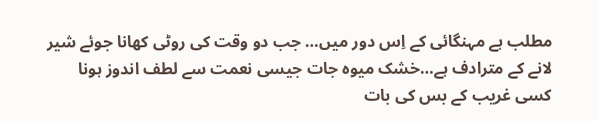مطلب ہے مہنگائی کے اِس دور میں… جب دو وقت کی روٹی کھانا جوئے شیر لانے کے مترادف ہے…خشک میوہ جات جیسی نعمت سے لطف اندوز ہونا کسی غریب کے بس کی بات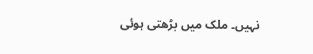نہیں۔ ملک میں بڑھتی ہوئی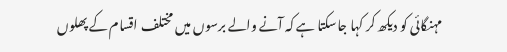مہنگائی کو دیکھ کر کہا جاسکتا ہے کہ آنے والے برسوں میں مختلف اقسام کے پھلوں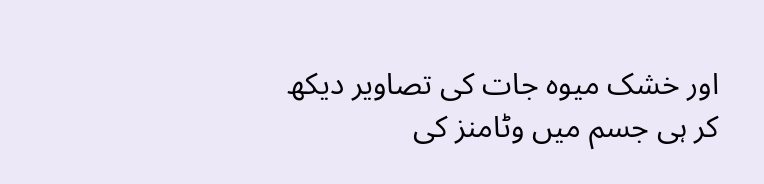اور خشک میوہ جات کی تصاویر دیکھ کر ہی جسم میں وٹامنز کی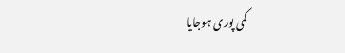کمی پوری ہوجایا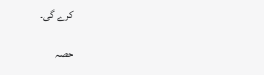کرے گی۔

حصہ